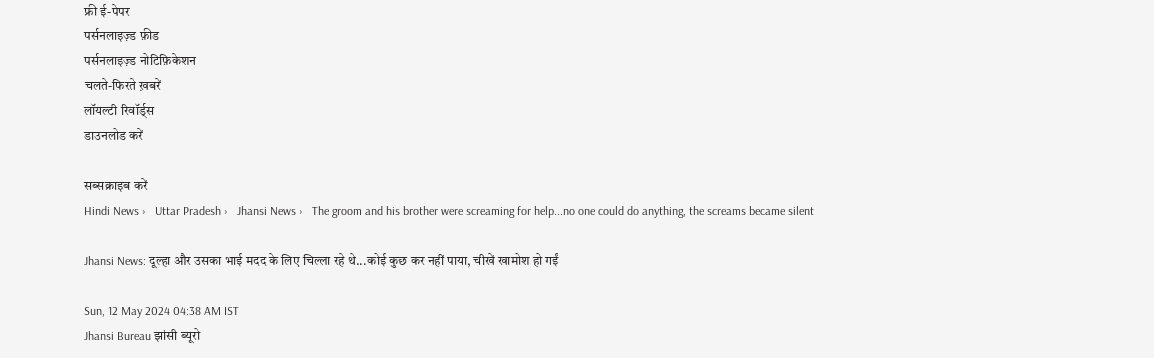फ्री ई-पेपर
पर्सनलाइज़्ड फ़ीड
पर्सनलाइज़्ड नोटिफ़िकेशन
चलते-फिरते ख़बरें
लॉयल्टी रिवॉर्ड्स
डाउनलोड करें

सब्सक्राइब करें
Hindi News ›   Uttar Pradesh ›   Jhansi News ›   The groom and his brother were screaming for help...no one could do anything, the screams became silent

Jhansi News: दूल्हा और उसका भाई मदद के लिए चिल्ला रहे थे...कोई कुछ कर नहीं पाया, चीखें खामोश हो गईं

Sun, 12 May 2024 04:38 AM IST
Jhansi Bureau झांसी ब्यूरो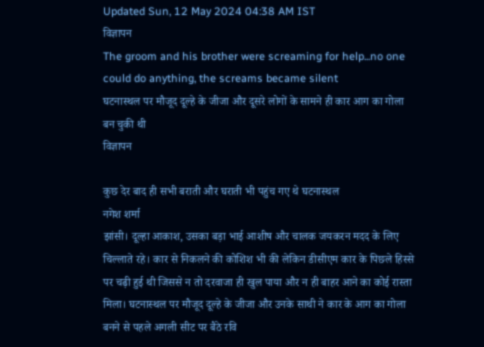Updated Sun, 12 May 2024 04:38 AM IST
विज्ञापन
The groom and his brother were screaming for help...no one could do anything, the screams became silent
घटनास्थल पर मौजूद दूल्हे के जीजा और दूसरे लोगों के सामने ही कार आग का गोला बन चुकी थी
विज्ञापन

कुछ देर बाद ही सभी बराती और घराती भी पहुंच गए थे घटनास्थल
नगेश शर्मा
झांसी। दूल्हा आकाश, उसका बड़ा भाई आशीष और चालक जयकरन मदद के लिए चिल्लाते रहे। कार से निकलने की कोशिश भी की लेकिन डीसीएम कार के पिछले हिस्से पर चढ़ी हुई थी जिससे न तो दरवाजा ही खुल पाया और न ही बाहर आने का कोई रास्ता मिला। घटनास्थल पर मौजूद दूल्हे के जीजा और उनके साथी ने कार के आग का गोला बनने से पहले अगली सीट पर बैठे रवि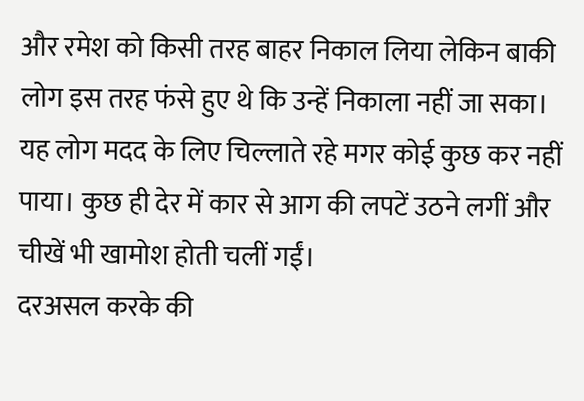और रमेश को किसी तरह बाहर निकाल लिया लेकिन बाकी लोग इस तरह फंसे हुए थे कि उन्हें निकाला नहीं जा सका। यह लोग मदद के लिए चिल्लाते रहे मगर कोई कुछ कर नहीं पाया। कुछ ही देर में कार से आग की लपटें उठने लगीं और चीखें भी खामोश होती चलीं गईं।
दरअसल करके की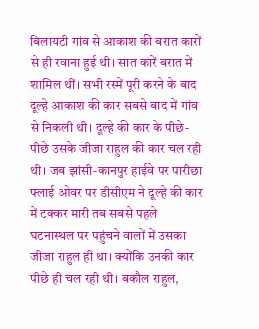बिलायटी गांव से आकाश की बरात कारों से ही रवाना हुई थी। सात कारें बरात में शामिल थीं। सभी रस्में पूरी करने के बाद दूल्हे आकाश की कार सबसे बाद में गांव से निकली थी। दूल्हे की कार के पीछे-पीछे उसके जीजा राहुल की कार चल रही थी। जब झांसी-कानपुर हाईवे पर पारीछा फ्लाई ओवर पर डीसीएम ने दूल्हे की कार में टक्कर मारी तब सबसे पहले घटनास्थल पर पहुंचने वालों में उसका जीजा राहुल ही था। क्योंकि उनकी कार पीछे ही चल रही थी। बकौल राहुल,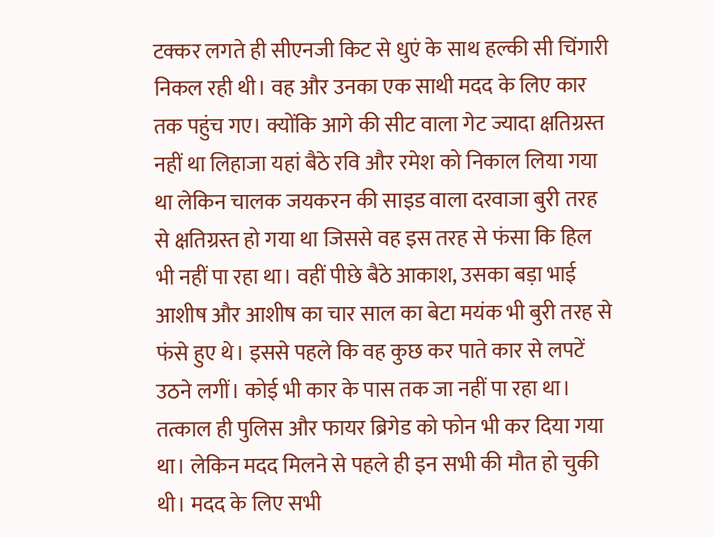टक्कर लगते ही सीएनजी किट से धुएं के साथ हल्की सी चिंगारी निकल रही थी। वह और उनका एक साथी मदद के लिए कार तक पहुंच गए। क्योंकि आगे की सीट वाला गेट ज्यादा क्षतिग्रस्त नहीं था लिहाजा यहां बैठे रवि और रमेश को निकाल लिया गया था लेकिन चालक जयकरन की साइड वाला दरवाजा बुरी तरह से क्षतिग्रस्त हो गया था जिससे वह इस तरह से फंसा कि हिल भी नहीं पा रहा था। वहीं पीछे बैठे आकाश, उसका बड़ा भाई आशीष और आशीष का चार साल का बेटा मयंक भी बुरी तरह से फंसे हुए थे। इससे पहले कि वह कुछ कर पाते कार से लपटें उठने लगीं। कोई भी कार के पास तक जा नहीं पा रहा था। तत्काल ही पुलिस और फायर ब्रिगेड को फोन भी कर दिया गया था। लेकिन मदद मिलने से पहले ही इन सभी की मौत हो चुकी थी। मदद के लिए सभी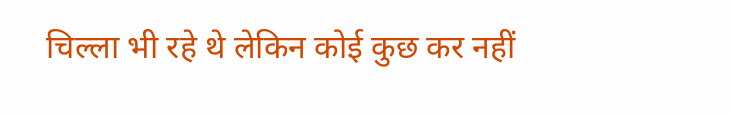चिल्ला भी रहे थे लेकिन कोई कुछ कर नहीं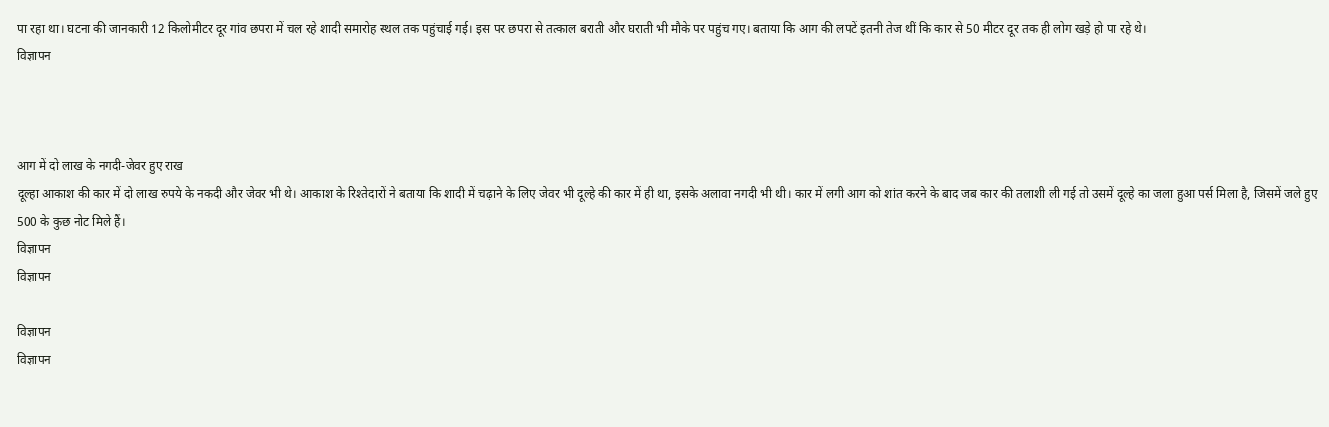पा रहा था। घटना की जानकारी 12 किलोमीटर दूर गांव छपरा में चल रहे शादी समारोह स्थल तक पहुंचाई गई। इस पर छपरा से तत्काल बराती और घराती भी मौके पर पहुंच गए। बताया कि आग की लपटें इतनी तेज थीं कि कार से 50 मीटर दूर तक ही लोग खड़े हो पा रहे थे।
विज्ञापन



आग में दो लाख के नगदी-जेवर हुए राख
दूल्हा आकाश की कार में दो लाख रुपये के नकदी और जेवर भी थे। आकाश के रिश्तेदारों ने बताया कि शादी में चढ़ाने के लिए जेवर भी दूल्हे की कार में ही था, इसके अलावा नगदी भी थी। कार में लगी आग को शांत करने के बाद जब कार की तलाशी ली गई तो उसमें दूल्हे का जला हुआ पर्स मिला है, जिसमें जले हुए 500 के कुछ नोट मिले हैं।
विज्ञापन
विज्ञापन

विज्ञापन
विज्ञापन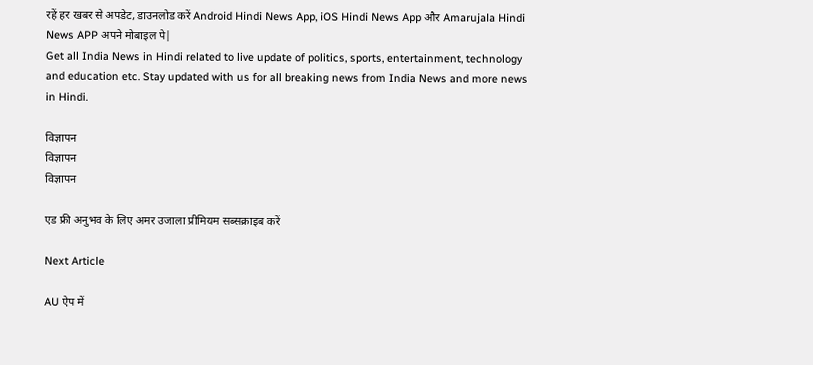रहें हर खबर से अपडेट, डाउनलोड करें Android Hindi News App, iOS Hindi News App और Amarujala Hindi News APP अपने मोबाइल पे|
Get all India News in Hindi related to live update of politics, sports, entertainment, technology and education etc. Stay updated with us for all breaking news from India News and more news in Hindi.

विज्ञापन
विज्ञापन
विज्ञापन

एड फ्री अनुभव के लिए अमर उजाला प्रीमियम सब्सक्राइब करें

Next Article

AU ऐप में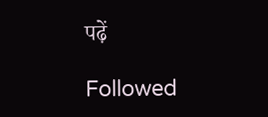पढ़ें

Followed